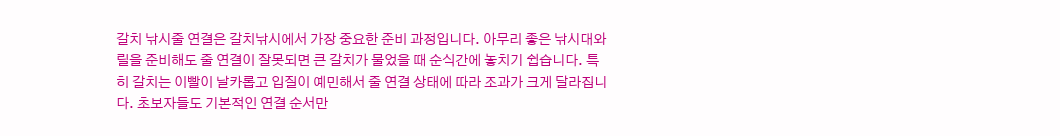갈치 낚시줄 연결은 갈치낚시에서 가장 중요한 준비 과정입니다. 아무리 좋은 낚시대와 릴을 준비해도 줄 연결이 잘못되면 큰 갈치가 물었을 때 순식간에 놓치기 쉽습니다. 특히 갈치는 이빨이 날카롭고 입질이 예민해서 줄 연결 상태에 따라 조과가 크게 달라집니다. 초보자들도 기본적인 연결 순서만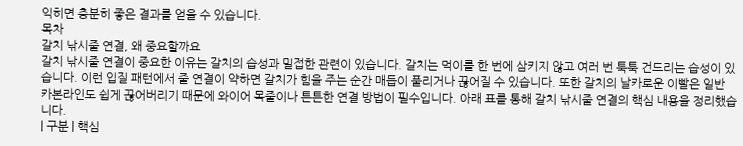익히면 충분히 좋은 결과를 얻을 수 있습니다.
목차
갈치 낚시줄 연결, 왜 중요할까요
갈치 낚시줄 연결이 중요한 이유는 갈치의 습성과 밀접한 관련이 있습니다. 갈치는 먹이를 한 번에 삼키지 않고 여러 번 툭툭 건드리는 습성이 있습니다. 이런 입질 패턴에서 줄 연결이 약하면 갈치가 힘을 주는 순간 매듭이 풀리거나 끊어질 수 있습니다. 또한 갈치의 날카로운 이빨은 일반 카본라인도 쉽게 끊어버리기 때문에 와이어 목줄이나 튼튼한 연결 방법이 필수입니다. 아래 표를 통해 갈치 낚시줄 연결의 핵심 내용을 정리했습니다.
| 구분 | 핵심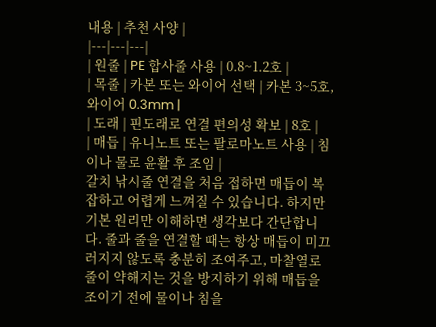내용 | 추천 사양 |
|---|---|---|
| 원줄 | PE 합사줄 사용 | 0.8~1.2호 |
| 목줄 | 카본 또는 와이어 선택 | 카본 3~5호, 와이어 0.3mm |
| 도래 | 핀도래로 연결 편의성 확보 | 8호 |
| 매듭 | 유니노트 또는 팔로마노트 사용 | 침이나 물로 윤활 후 조임 |
갈치 낚시줄 연결을 처음 접하면 매듭이 복잡하고 어렵게 느껴질 수 있습니다. 하지만 기본 원리만 이해하면 생각보다 간단합니다. 줄과 줄을 연결할 때는 항상 매듭이 미끄러지지 않도록 충분히 조여주고, 마찰열로 줄이 약해지는 것을 방지하기 위해 매듭을 조이기 전에 물이나 침을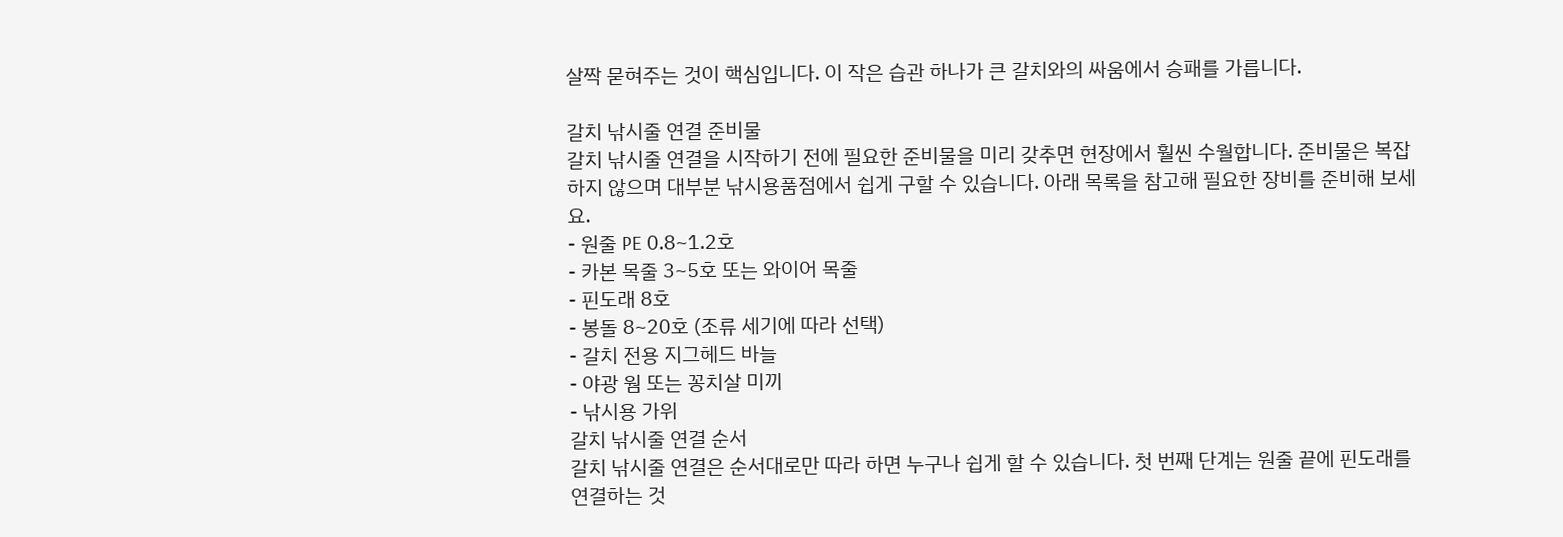살짝 묻혀주는 것이 핵심입니다. 이 작은 습관 하나가 큰 갈치와의 싸움에서 승패를 가릅니다.

갈치 낚시줄 연결 준비물
갈치 낚시줄 연결을 시작하기 전에 필요한 준비물을 미리 갖추면 현장에서 훨씬 수월합니다. 준비물은 복잡하지 않으며 대부분 낚시용품점에서 쉽게 구할 수 있습니다. 아래 목록을 참고해 필요한 장비를 준비해 보세요.
- 원줄 PE 0.8~1.2호
- 카본 목줄 3~5호 또는 와이어 목줄
- 핀도래 8호
- 봉돌 8~20호 (조류 세기에 따라 선택)
- 갈치 전용 지그헤드 바늘
- 야광 웜 또는 꽁치살 미끼
- 낚시용 가위
갈치 낚시줄 연결 순서
갈치 낚시줄 연결은 순서대로만 따라 하면 누구나 쉽게 할 수 있습니다. 첫 번째 단계는 원줄 끝에 핀도래를 연결하는 것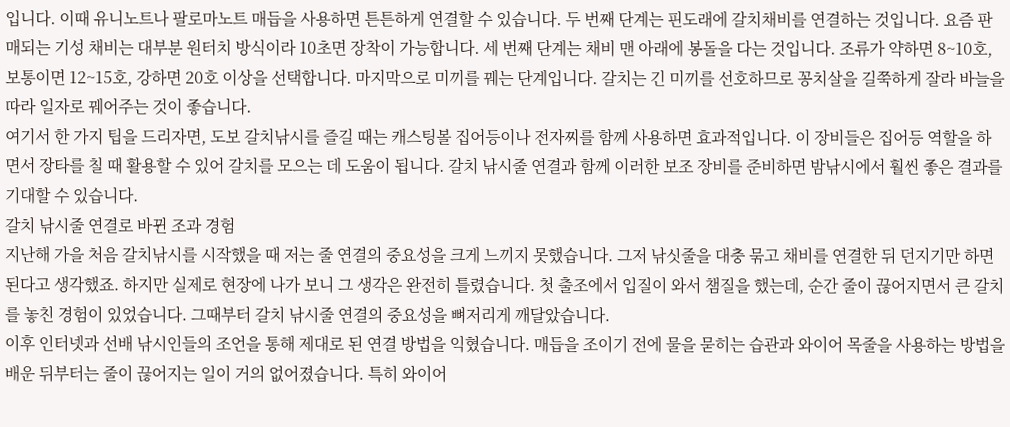입니다. 이때 유니노트나 팔로마노트 매듭을 사용하면 튼튼하게 연결할 수 있습니다. 두 번째 단계는 핀도래에 갈치채비를 연결하는 것입니다. 요즘 판매되는 기성 채비는 대부분 원터치 방식이라 10초면 장착이 가능합니다. 세 번째 단계는 채비 맨 아래에 봉돌을 다는 것입니다. 조류가 약하면 8~10호, 보통이면 12~15호, 강하면 20호 이상을 선택합니다. 마지막으로 미끼를 꿰는 단계입니다. 갈치는 긴 미끼를 선호하므로 꽁치살을 길쭉하게 잘라 바늘을 따라 일자로 꿰어주는 것이 좋습니다.
여기서 한 가지 팁을 드리자면, 도보 갈치낚시를 즐길 때는 캐스팅볼 집어등이나 전자찌를 함께 사용하면 효과적입니다. 이 장비들은 집어등 역할을 하면서 장타를 칠 때 활용할 수 있어 갈치를 모으는 데 도움이 됩니다. 갈치 낚시줄 연결과 함께 이러한 보조 장비를 준비하면 밤낚시에서 훨씬 좋은 결과를 기대할 수 있습니다.
갈치 낚시줄 연결로 바뀐 조과 경험
지난해 가을 처음 갈치낚시를 시작했을 때 저는 줄 연결의 중요성을 크게 느끼지 못했습니다. 그저 낚싯줄을 대충 묶고 채비를 연결한 뒤 던지기만 하면 된다고 생각했죠. 하지만 실제로 현장에 나가 보니 그 생각은 완전히 틀렸습니다. 첫 출조에서 입질이 와서 챔질을 했는데, 순간 줄이 끊어지면서 큰 갈치를 놓친 경험이 있었습니다. 그때부터 갈치 낚시줄 연결의 중요성을 뼈저리게 깨달았습니다.
이후 인터넷과 선배 낚시인들의 조언을 통해 제대로 된 연결 방법을 익혔습니다. 매듭을 조이기 전에 물을 묻히는 습관과 와이어 목줄을 사용하는 방법을 배운 뒤부터는 줄이 끊어지는 일이 거의 없어졌습니다. 특히 와이어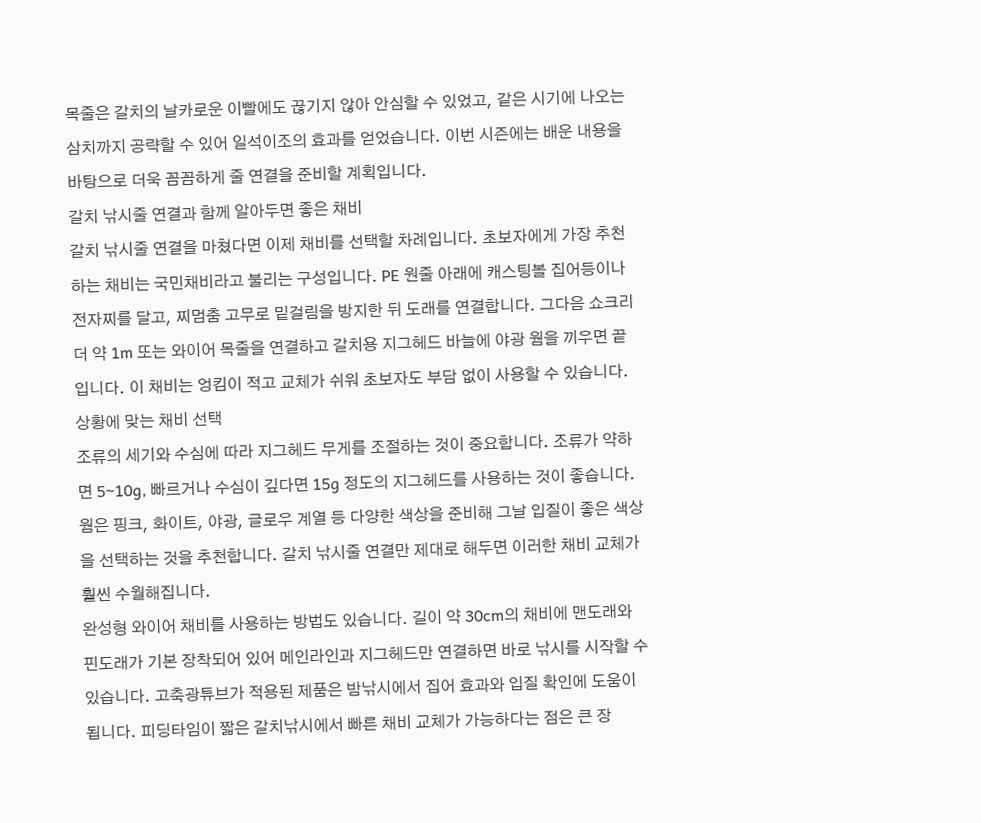목줄은 갈치의 날카로운 이빨에도 끊기지 않아 안심할 수 있었고, 같은 시기에 나오는 삼치까지 공략할 수 있어 일석이조의 효과를 얻었습니다. 이번 시즌에는 배운 내용을 바탕으로 더욱 꼼꼼하게 줄 연결을 준비할 계획입니다.
갈치 낚시줄 연결과 함께 알아두면 좋은 채비
갈치 낚시줄 연결을 마쳤다면 이제 채비를 선택할 차례입니다. 초보자에게 가장 추천하는 채비는 국민채비라고 불리는 구성입니다. PE 원줄 아래에 캐스팅볼 집어등이나 전자찌를 달고, 찌멈춤 고무로 밑걸림을 방지한 뒤 도래를 연결합니다. 그다음 쇼크리더 약 1m 또는 와이어 목줄을 연결하고 갈치용 지그헤드 바늘에 야광 웜을 끼우면 끝입니다. 이 채비는 엉킴이 적고 교체가 쉬워 초보자도 부담 없이 사용할 수 있습니다.
상황에 맞는 채비 선택
조류의 세기와 수심에 따라 지그헤드 무게를 조절하는 것이 중요합니다. 조류가 약하면 5~10g, 빠르거나 수심이 깊다면 15g 정도의 지그헤드를 사용하는 것이 좋습니다. 웜은 핑크, 화이트, 야광, 글로우 계열 등 다양한 색상을 준비해 그날 입질이 좋은 색상을 선택하는 것을 추천합니다. 갈치 낚시줄 연결만 제대로 해두면 이러한 채비 교체가 훨씬 수월해집니다.
완성형 와이어 채비를 사용하는 방법도 있습니다. 길이 약 30cm의 채비에 맨도래와 핀도래가 기본 장착되어 있어 메인라인과 지그헤드만 연결하면 바로 낚시를 시작할 수 있습니다. 고축광튜브가 적용된 제품은 밤낚시에서 집어 효과와 입질 확인에 도움이 됩니다. 피딩타임이 짧은 갈치낚시에서 빠른 채비 교체가 가능하다는 점은 큰 장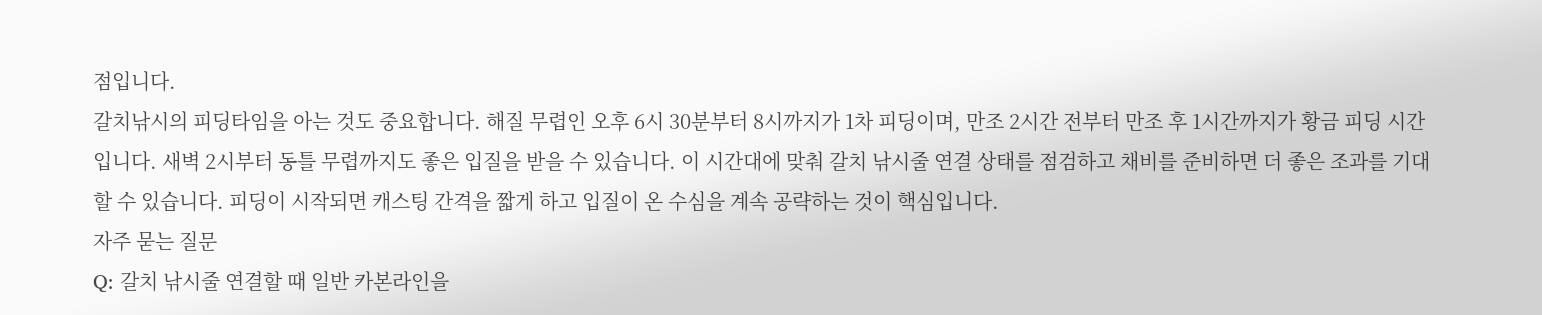점입니다.
갈치낚시의 피딩타임을 아는 것도 중요합니다. 해질 무렵인 오후 6시 30분부터 8시까지가 1차 피딩이며, 만조 2시간 전부터 만조 후 1시간까지가 황금 피딩 시간입니다. 새벽 2시부터 동틀 무렵까지도 좋은 입질을 받을 수 있습니다. 이 시간대에 맞춰 갈치 낚시줄 연결 상태를 점검하고 채비를 준비하면 더 좋은 조과를 기대할 수 있습니다. 피딩이 시작되면 캐스팅 간격을 짧게 하고 입질이 온 수심을 계속 공략하는 것이 핵심입니다.
자주 묻는 질문
Q: 갈치 낚시줄 연결할 때 일반 카본라인을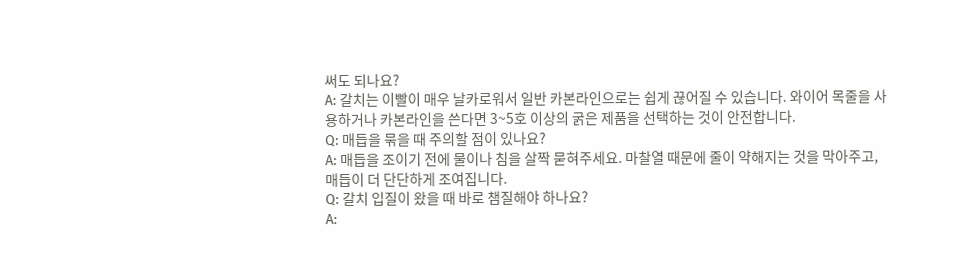써도 되나요?
A: 갈치는 이빨이 매우 날카로워서 일반 카본라인으로는 쉽게 끊어질 수 있습니다. 와이어 목줄을 사용하거나 카본라인을 쓴다면 3~5호 이상의 굵은 제품을 선택하는 것이 안전합니다.
Q: 매듭을 묶을 때 주의할 점이 있나요?
A: 매듭을 조이기 전에 물이나 침을 살짝 묻혀주세요. 마찰열 때문에 줄이 약해지는 것을 막아주고, 매듭이 더 단단하게 조여집니다.
Q: 갈치 입질이 왔을 때 바로 챔질해야 하나요?
A: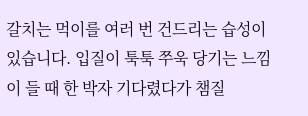갈치는 먹이를 여러 번 건드리는 습성이 있습니다. 입질이 툭툭 쭈욱 당기는 느낌이 들 때 한 박자 기다렸다가 챔질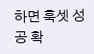하면 훅셋 성공 확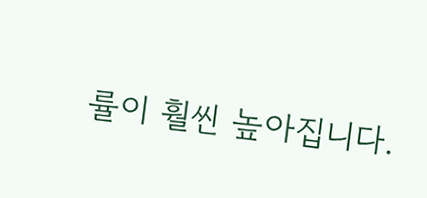률이 훨씬 높아집니다.